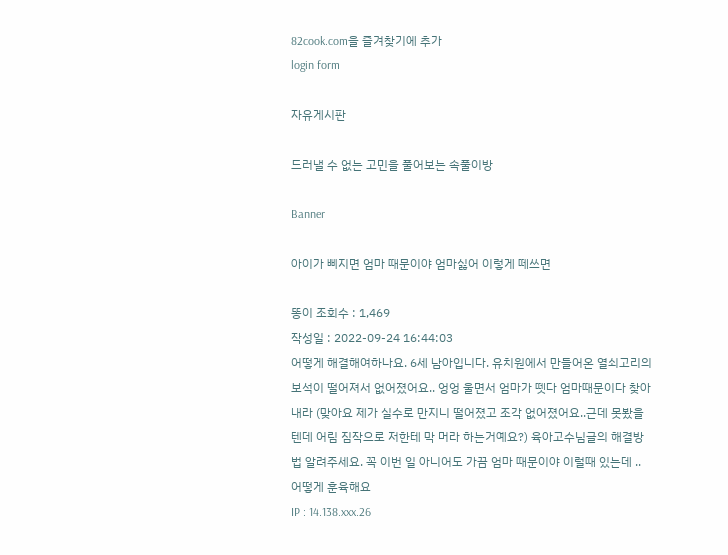82cook.com을 즐겨찾기에 추가
login form

자유게시판

드러낼 수 없는 고민을 풀어보는 속풀이방

Banner

아이가 삐지면 엄마 때문이야 엄마싫어 이렇게 떼쓰면

똥이 조회수 : 1,469
작성일 : 2022-09-24 16:44:03
어떻게 해결해여하나요. 6세 남아입니다. 유치원에서 만들어온 열쇠고리의 보석이 떨어져서 없어졌어요.. 엉엉 울면서 엄마가 뗏다 엄마때문이다 찾아내라 (맞아요 제가 실수로 만지니 떨어졌고 조각 없어졌어요..근데 못봤을텐데 어림 짐작으로 저한테 막 머라 하는거예요?) 육아고수님글의 해결방법 알려주세요. 꼭 이번 일 아니어도 가끔 엄마 때문이야 이럴때 있는데 .. 어떻게 훈육해요
IP : 14.138.xxx.26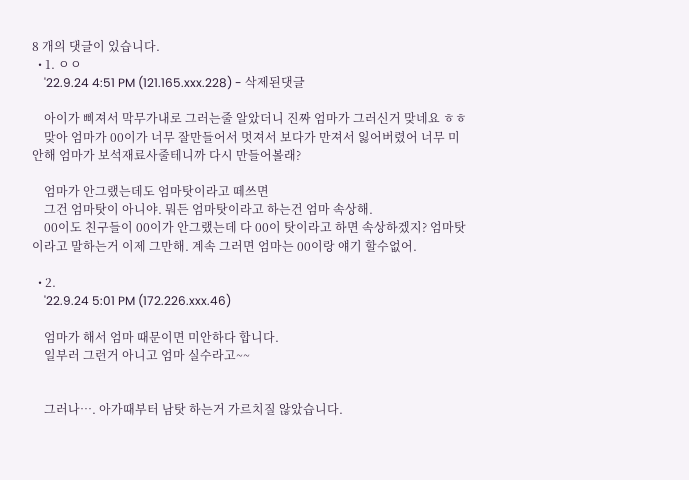8 개의 댓글이 있습니다.
  • 1. ㅇㅇ
    '22.9.24 4:51 PM (121.165.xxx.228) - 삭제된댓글

    아이가 삐져서 막무가내로 그러는줄 알았더니 진짜 엄마가 그러신거 맞네요 ㅎㅎ
    맞아 엄마가 00이가 너무 잘만들어서 멋져서 보다가 만져서 잃어버렸어 너무 미안해 엄마가 보석재료사줄테니까 다시 만들어볼래?

    엄마가 안그랬는데도 엄마탓이라고 떼쓰면
    그건 엄마탓이 아니야. 뭐든 엄마탓이라고 하는건 엄마 속상해.
    00이도 친구들이 00이가 안그랬는데 다 00이 탓이라고 하면 속상하겠지? 엄마탓이라고 말하는거 이제 그만해. 계속 그러면 엄마는 00이랑 얘기 할수없어.

  • 2.
    '22.9.24 5:01 PM (172.226.xxx.46)

    엄마가 해서 엄마 때문이면 미안하다 합니다.
    일부러 그런거 아니고 엄마 실수라고~~


    그러나…. 아가때부터 남탓 하는거 가르치질 않았습니다.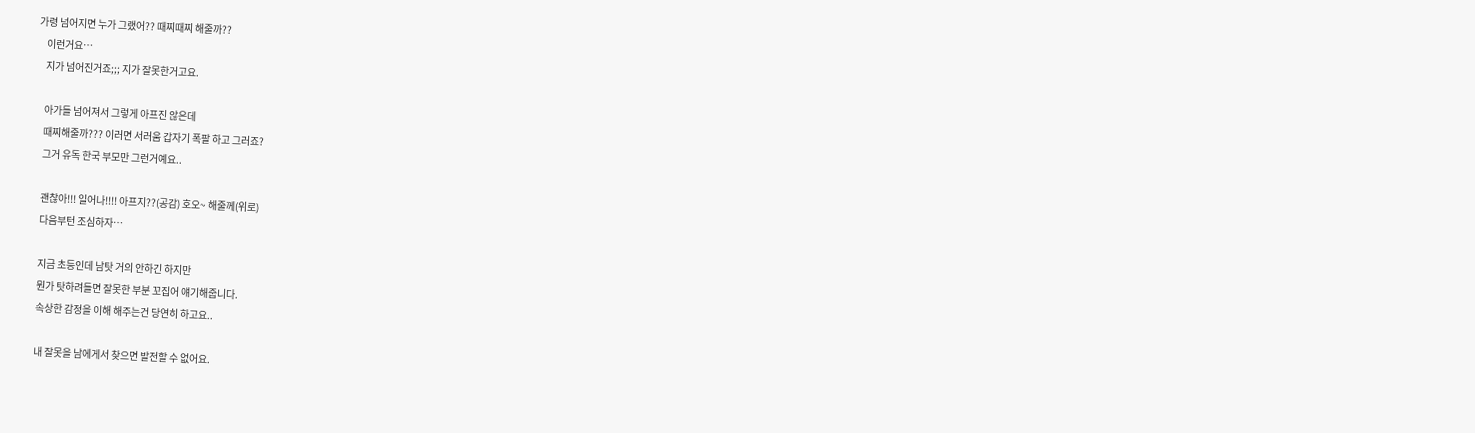가령 넘어지면 누가 그랬어?? 때찌때찌 해줄까??
    이런거요…
    지가 넘어진거죠;;; 지가 잘못한거고요.

    아가들 넘어져서 그렇게 아프진 않은데
    때찌해줄까??? 이러면 서러움 갑자기 폭팔 하고 그러죠?
    그거 유독 한국 부모만 그런거예요..

    괜찮아!!! 일어나!!!! 아프지??(공감) 호오~ 해줄께(위로)
    다음부턴 조심하자…

    지금 초등인데 남탓 거의 안하긴 하지만
    뭔가 탓하려들면 잘못한 부분 꼬집어 얘기해줍니다.
    속상한 감정을 이해 해주는건 당연히 하고요..

    내 잘못을 남에게서 찾으면 발전할 수 없어요.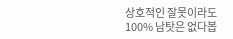상호적인 잘못이라도 100% 남탓은 없다봅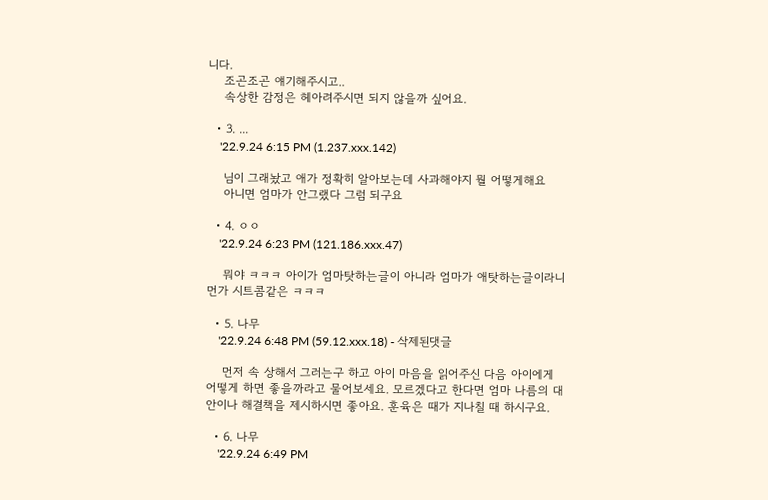니다.
    조곤조곤 얘기해주시고..
    속상한 감정은 헤아려주시면 되지 않을까 싶어요.

  • 3. ...
    '22.9.24 6:15 PM (1.237.xxx.142)

    님이 그래놨고 애가 정확히 알아보는데 사과해야지 뭘 어떻게해요
    아니면 엄마가 안그랬다 그럼 되구요

  • 4. ㅇㅇ
    '22.9.24 6:23 PM (121.186.xxx.47)

    뭐야 ㅋㅋㅋ 아이가 엄마탓하는글이 아니라 엄마가 애탓하는글이라니 먼가 시트콤같은 ㅋㅋㅋ

  • 5. 나무
    '22.9.24 6:48 PM (59.12.xxx.18) - 삭제된댓글

    먼저 속 상해서 그러는구 하고 아이 마음을 읽어주신 다음 아이에게 어떻게 하면 좋을까라고 물어보세요. 모르겠다고 한다면 엄마 나름의 대안이나 해결책을 제시하시면 좋아요. 훈육은 때가 지나칠 때 하시구요.

  • 6. 나무
    '22.9.24 6:49 PM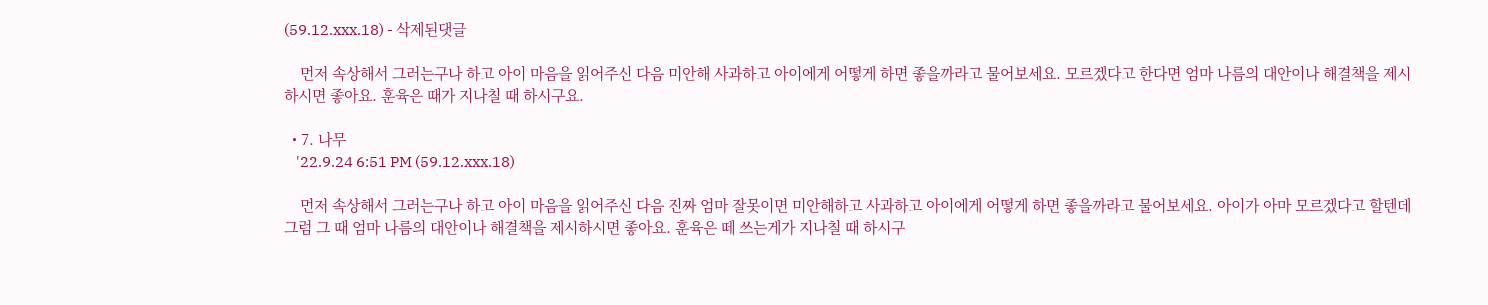(59.12.xxx.18) - 삭제된댓글

    먼저 속상해서 그러는구나 하고 아이 마음을 읽어주신 다음 미안해 사과하고 아이에게 어떻게 하면 좋을까라고 물어보세요. 모르겠다고 한다면 엄마 나름의 대안이나 해결책을 제시하시면 좋아요. 훈육은 때가 지나칠 때 하시구요.

  • 7. 나무
    '22.9.24 6:51 PM (59.12.xxx.18)

    먼저 속상해서 그러는구나 하고 아이 마음을 읽어주신 다음 진짜 엄마 잘못이면 미안해하고 사과하고 아이에게 어떻게 하면 좋을까라고 물어보세요. 아이가 아마 모르겠다고 할텐데 그럼 그 때 엄마 나름의 대안이나 해결책을 제시하시면 좋아요. 훈육은 떼 쓰는게가 지나칠 때 하시구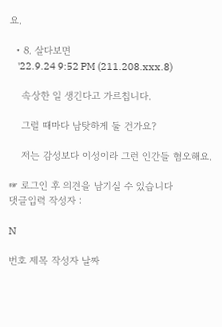요.

  • 8. 살다보면
    '22.9.24 9:52 PM (211.208.xxx.8)

    속상한 일 생긴다고 가르칩니다.

    그럴 때마다 남탓하게 둘 건가요?

    저는 감성보다 이성이라 그런 인간들 혐오해요.

☞ 로그인 후 의견을 남기실 수 있습니다
댓글입력 작성자 :

N

번호 제목 작성자 날짜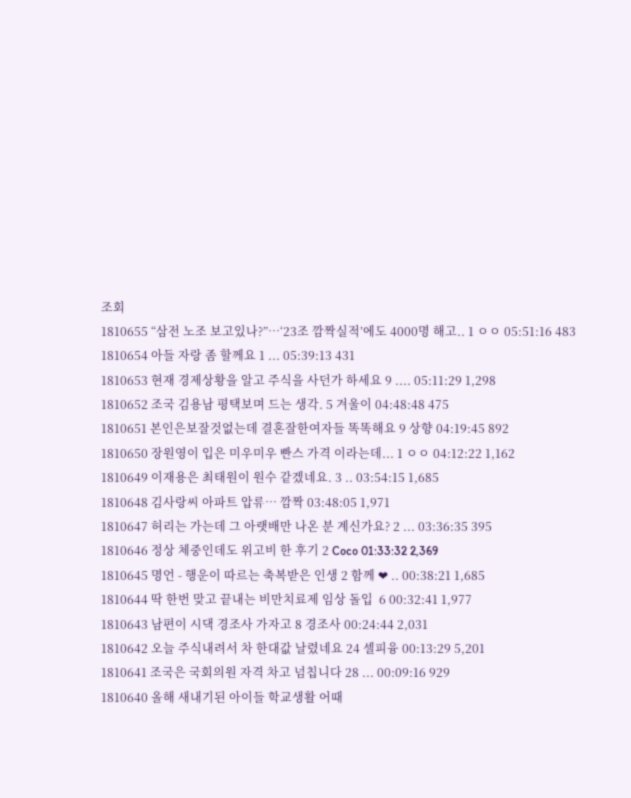조회
1810655 “삼전 노조 보고있나?”…‘23조 깜짝실적’에도 4000명 해고.. 1 ㅇㅇ 05:51:16 483
1810654 아들 자랑 좀 할께요 1 ... 05:39:13 431
1810653 현재 경제상황을 알고 주식을 사던가 하세요 9 .... 05:11:29 1,298
1810652 조국 김용남 평택보며 드는 생각. 5 겨울이 04:48:48 475
1810651 본인은보잘것없는데 결혼잘한여자들 똑똑해요 9 상향 04:19:45 892
1810650 장원영이 입은 미우미우 빤스 가격 이라는데... 1 ㅇㅇ 04:12:22 1,162
1810649 이재용은 최태원이 원수 같겠네요. 3 .. 03:54:15 1,685
1810648 김사랑씨 아파트 압류… 깜짝 03:48:05 1,971
1810647 허리는 가는데 그 아랫배만 나온 분 계신가요? 2 ... 03:36:35 395
1810646 정상 체중인데도 위고비 한 후기 2 Coco 01:33:32 2,369
1810645 명언 - 행운이 따르는 축복받은 인생 2 함께 ❤ .. 00:38:21 1,685
1810644 딱 한번 맞고 끝내는 비만치료제 임상 돌입  6 00:32:41 1,977
1810643 남편이 시댁 경조사 가자고 8 경조사 00:24:44 2,031
1810642 오늘 주식내려서 차 한대값 날렸네요 24 셀피융 00:13:29 5,201
1810641 조국은 국회의원 자격 차고 넘칩니다 28 ... 00:09:16 929
1810640 올해 새내기된 아이들 학교생활 어때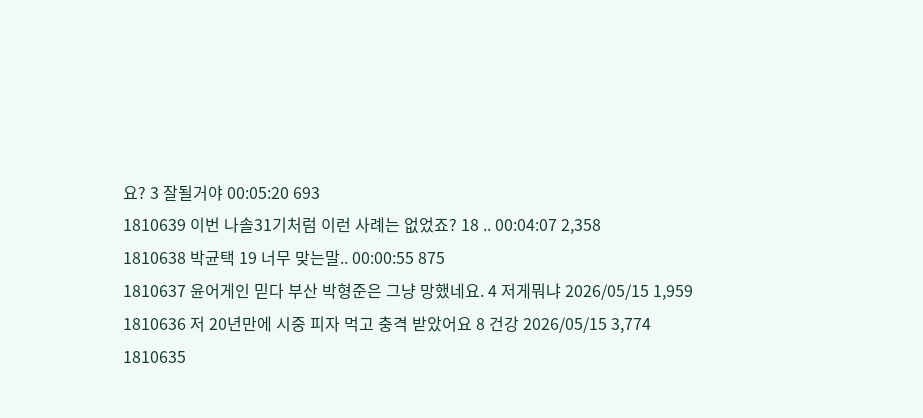요? 3 잘될거야 00:05:20 693
1810639 이번 나솔31기처럼 이런 사례는 없었죠? 18 .. 00:04:07 2,358
1810638 박균택 19 너무 맞는말.. 00:00:55 875
1810637 윤어게인 믿다 부산 박형준은 그냥 망했네요. 4 저게뭐냐 2026/05/15 1,959
1810636 저 20년만에 시중 피자 먹고 충격 받았어요 8 건강 2026/05/15 3,774
1810635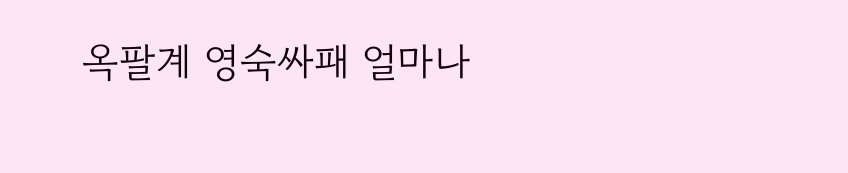옥팔계 영숙싸패 얼마나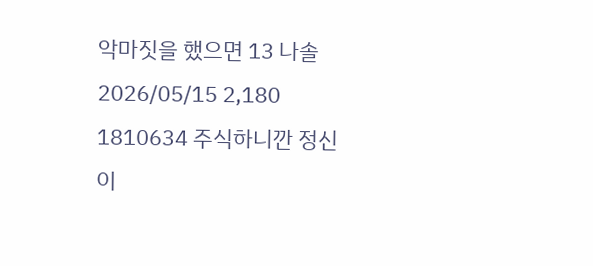악마짓을 했으면 13 나솔 2026/05/15 2,180
1810634 주식하니깐 정신이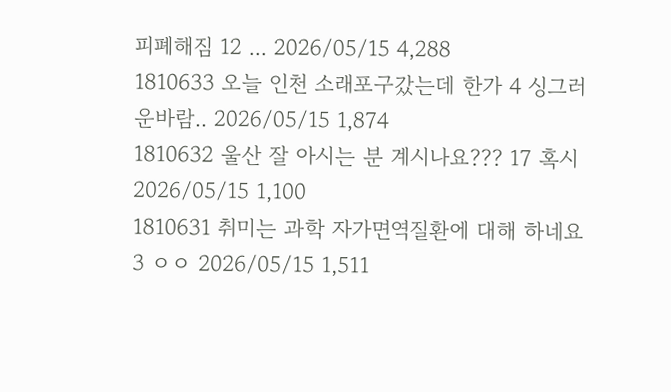피폐해짐 12 ... 2026/05/15 4,288
1810633 오늘 인천 소래포구갔는데 한가 4 싱그러운바람.. 2026/05/15 1,874
1810632 울산 잘 아시는 분 계시나요??? 17 혹시 2026/05/15 1,100
1810631 취미는 과학 자가면역질환에 대해 하네요 3 ㅇㅇ 2026/05/15 1,511